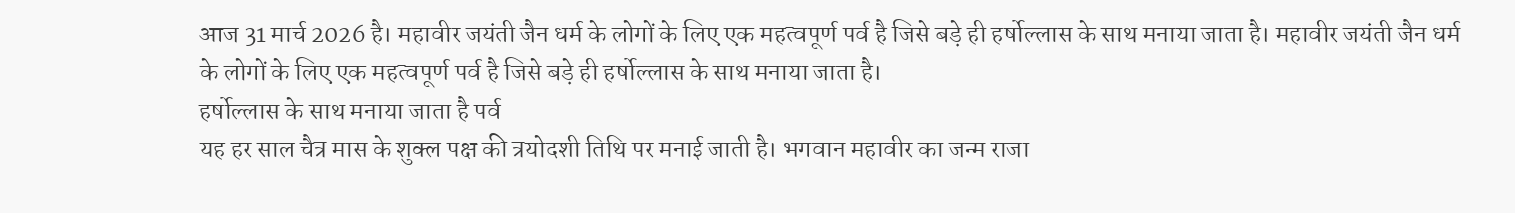आज 31 मार्च 2026 है। महावीर जयंती जैन धर्म के लोगों के लिए एक महत्वपूर्ण पर्व है जिसे बड़े ही हर्षोल्लास के साथ मनाया जाता है। महावीर जयंती जैन धर्म के लोगों के लिए एक महत्वपूर्ण पर्व है जिसे बड़े ही हर्षोल्लास के साथ मनाया जाता है।
हर्षोल्लास के साथ मनाया जाता है पर्व
यह हर साल चैत्र मास के शुक्ल पक्ष की त्रयोदशी तिथि पर मनाई जाती है। भगवान महावीर का जन्म राजा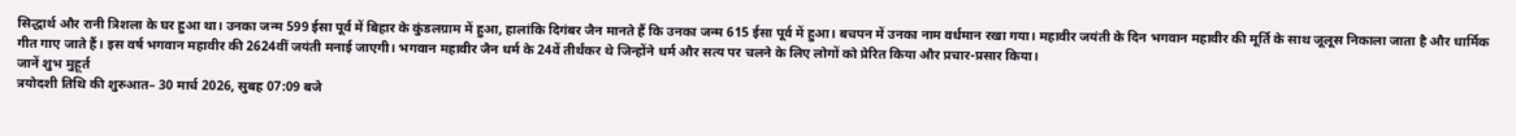सिद्धार्थ और रानी त्रिशला के घर हुआ था। उनका जन्म 599 ईसा पूर्व में बिहार के कुंडलग्राम में हुआ, हालांकि दिगंबर जैन मानते हैं कि उनका जन्म 615 ईसा पूर्व में हुआ। बचपन में उनका नाम वर्धमान रखा गया। महावीर जयंती के दिन भगवान महावीर की मूर्ति के साथ जूलूस निकाला जाता है और धार्मिक गीत गाए जाते हैं। इस वर्ष भगवान महावीर की 2624वीं जयंती मनाई जाएगी। भगवान महावीर जैन धर्म के 24वें तीर्थंकर थे जिन्होंने धर्म और सत्य पर चलने के लिए लोगों को प्रेरित किया और प्रचार-प्रसार किया।
जानें शुभ मुहूर्त
त्रयोदशी तिथि की शुरुआत– 30 मार्च 2026, सुबह 07:09 बजे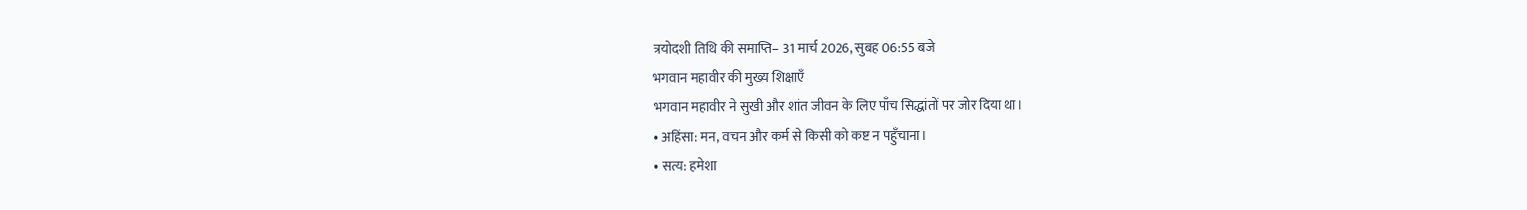त्रयोदशी तिथि की समाप्ति– 31 मार्च 2026, सुबह 06:55 बजे
भगवान महावीर की मुख्य शिक्षाएँ
भगवान महावीर ने सुखी और शांत जीवन के लिए पाँच सिद्धांतों पर जोर दिया था।
• अहिंसा: मन, वचन और कर्म से किसी को कष्ट न पहुँचाना।
• सत्य: हमेशा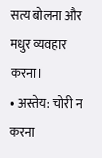सत्य बोलना और मधुर व्यवहार करना।
• अस्तेय: चोरी न करना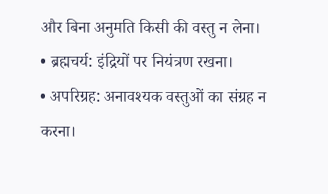और बिना अनुमति किसी की वस्तु न लेना।
• ब्रह्मचर्य: इंद्रियों पर नियंत्रण रखना।
• अपरिग्रह: अनावश्यक वस्तुओं का संग्रह न करना।